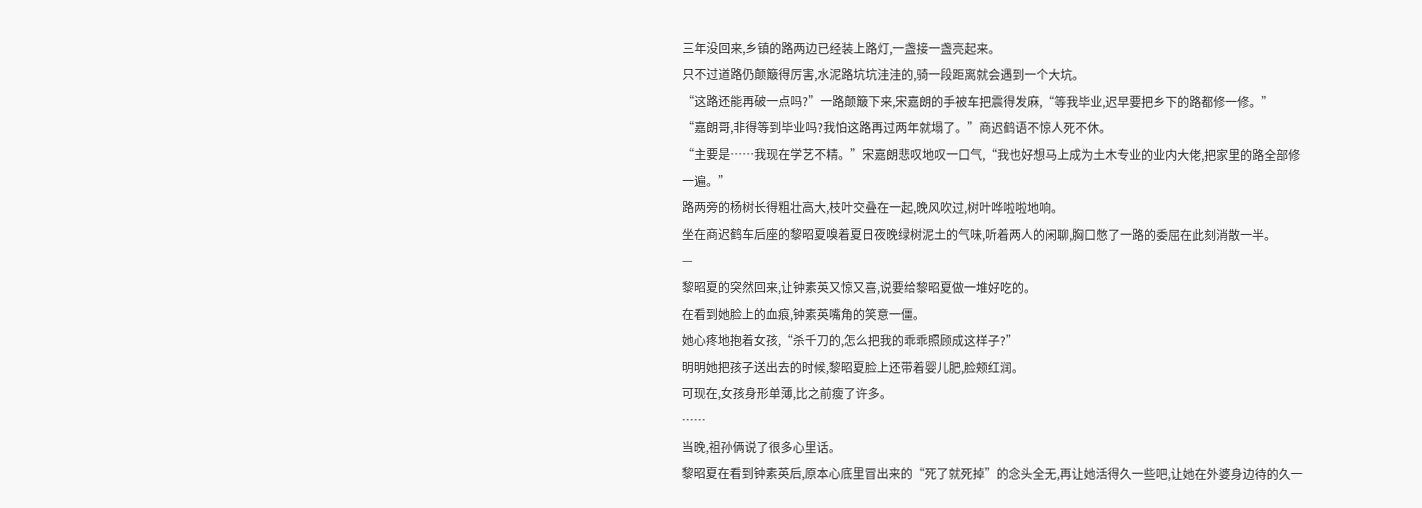三年没回来,乡镇的路两边已经装上路灯,一盏接一盏亮起来。
只不过道路仍颠簸得厉害,水泥路坑坑洼洼的,骑一段距离就会遇到一个大坑。
“这路还能再破一点吗?”一路颠簸下来,宋嘉朗的手被车把震得发麻,“等我毕业,迟早要把乡下的路都修一修。”
“嘉朗哥,非得等到毕业吗?我怕这路再过两年就塌了。”商迟鹤语不惊人死不休。
“主要是……我现在学艺不精。”宋嘉朗悲叹地叹一口气,“我也好想马上成为土木专业的业内大佬,把家里的路全部修一遍。”
路两旁的杨树长得粗壮高大,枝叶交叠在一起,晚风吹过,树叶哗啦啦地响。
坐在商迟鹤车后座的黎昭夏嗅着夏日夜晚绿树泥土的气味,听着两人的闲聊,胸口憋了一路的委屈在此刻消散一半。
—
黎昭夏的突然回来,让钟素英又惊又喜,说要给黎昭夏做一堆好吃的。
在看到她脸上的血痕,钟素英嘴角的笑意一僵。
她心疼地抱着女孩,“杀千刀的,怎么把我的乖乖照顾成这样子?”
明明她把孩子送出去的时候,黎昭夏脸上还带着婴儿肥,脸颊红润。
可现在,女孩身形单薄,比之前瘦了许多。
……
当晚,祖孙俩说了很多心里话。
黎昭夏在看到钟素英后,原本心底里冒出来的“死了就死掉”的念头全无,再让她活得久一些吧,让她在外婆身边待的久一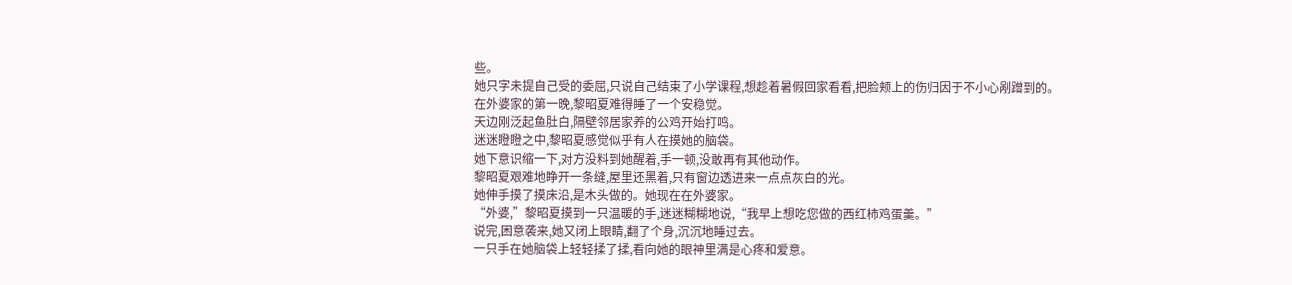些。
她只字未提自己受的委屈,只说自己结束了小学课程,想趁着暑假回家看看,把脸颊上的伤归因于不小心剐蹭到的。
在外婆家的第一晚,黎昭夏难得睡了一个安稳觉。
天边刚泛起鱼肚白,隔壁邻居家养的公鸡开始打鸣。
迷迷瞪瞪之中,黎昭夏感觉似乎有人在摸她的脑袋。
她下意识缩一下,对方没料到她醒着,手一顿,没敢再有其他动作。
黎昭夏艰难地睁开一条缝,屋里还黑着,只有窗边透进来一点点灰白的光。
她伸手摸了摸床沿,是木头做的。她现在在外婆家。
“外婆,”黎昭夏摸到一只温暖的手,迷迷糊糊地说,“我早上想吃您做的西红柿鸡蛋羹。”
说完,困意袭来,她又闭上眼睛,翻了个身,沉沉地睡过去。
一只手在她脑袋上轻轻揉了揉,看向她的眼神里满是心疼和爱意。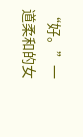“好。”一道柔和的女